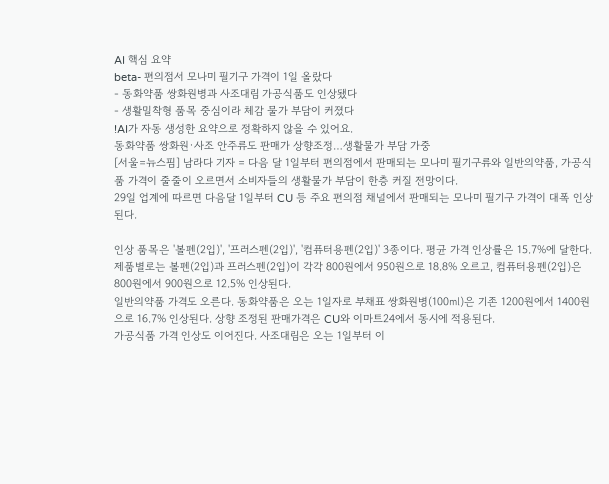AI 핵심 요약
beta- 편의점서 모나미 필기구 가격이 1일 올랐다
- 동화약품 쌍화원병과 사조대림 가공식품도 인상됐다
- 생활밀착형 품목 중심이라 체감 물가 부담이 커졌다
!AI가 자동 생성한 요약으로 정확하지 않을 수 있어요.
동화약품 쌍화원·사조 안주류도 판매가 상향조정…생활물가 부담 가중
[서울=뉴스핌] 남라다 기자 = 다음 달 1일부터 편의점에서 판매되는 모나미 필기구류와 일반의약품, 가공식품 가격이 줄줄이 오르면서 소비자들의 생활물가 부담이 한층 커질 전망이다.
29일 업계에 따르면 다음달 1일부터 CU 등 주요 편의점 채널에서 판매되는 모나미 필기구 가격이 대폭 인상된다.

인상 품목은 '볼펜(2입)', '프러스펜(2입)', '컴퓨터용펜(2입)' 3종이다. 평균 가격 인상률은 15.7%에 달한다.
제품별로는 볼펜(2입)과 프러스펜(2입)이 각각 800원에서 950원으로 18.8% 오르고, 컴퓨터용펜(2입)은 800원에서 900원으로 12.5% 인상된다.
일반의약품 가격도 오른다. 동화약품은 오는 1일자로 부채표 쌍화원병(100㎖)은 기존 1200원에서 1400원으로 16.7% 인상된다. 상향 조정된 판매가격은 CU와 이마트24에서 동시에 적용된다.
가공식품 가격 인상도 이어진다. 사조대림은 오는 1일부터 이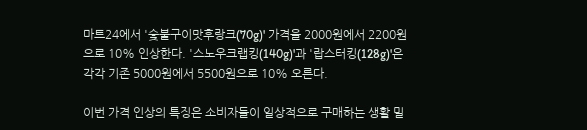마트24에서 '숯불구이맛후랑크(70g)' 가격을 2000원에서 2200원으로 10% 인상한다. '스노우크랩킹(140g)'과 '랍스터킹(128g)'은 각각 기존 5000원에서 5500원으로 10% 오른다.

이번 가격 인상의 특징은 소비자들이 일상적으로 구매하는 생활 밀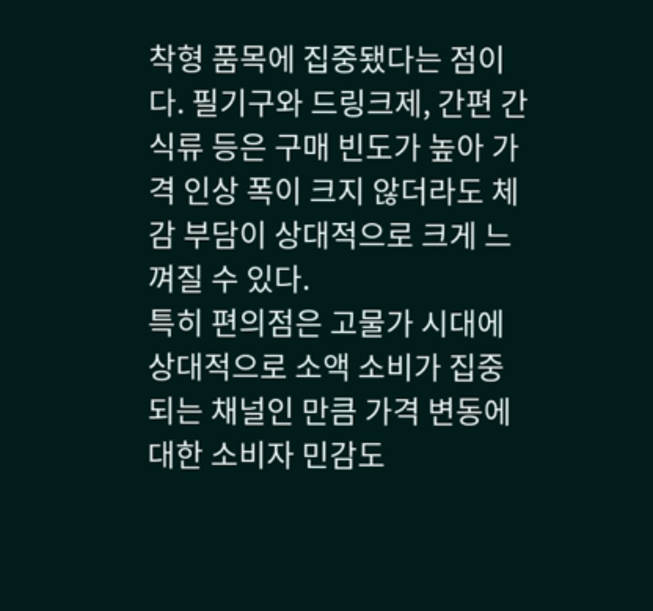착형 품목에 집중됐다는 점이다. 필기구와 드링크제, 간편 간식류 등은 구매 빈도가 높아 가격 인상 폭이 크지 않더라도 체감 부담이 상대적으로 크게 느껴질 수 있다.
특히 편의점은 고물가 시대에 상대적으로 소액 소비가 집중되는 채널인 만큼 가격 변동에 대한 소비자 민감도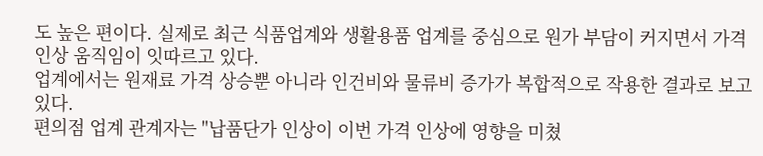도 높은 편이다. 실제로 최근 식품업계와 생활용품 업계를 중심으로 원가 부담이 커지면서 가격 인상 움직임이 잇따르고 있다.
업계에서는 원재료 가격 상승뿐 아니라 인건비와 물류비 증가가 복합적으로 작용한 결과로 보고 있다.
편의점 업계 관계자는 "납품단가 인상이 이번 가격 인상에 영향을 미쳤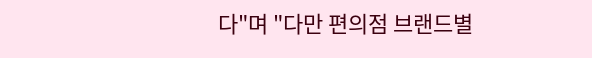다"며 "다만 편의점 브랜드별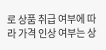로 상품 취급 여부에 따라 가격 인상 여부는 상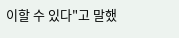이할 수 있다"고 말했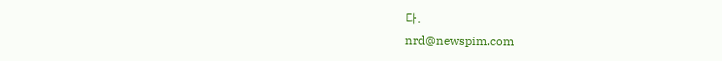다.
nrd@newspim.com